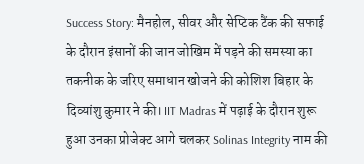Success Story: मैनहोल, सीवर और सेप्टिक टैंक की सफाई के दौरान इंसानों की जान जोखिम में पड़ने की समस्या का तकनीक के जरिए समाधान खोजने की कोशिश बिहार के दिव्यांशु कुमार ने की। IIT Madras में पढ़ाई के दौरान शुरू हुआ उनका प्रोजेक्ट आगे चलकर Solinas Integrity नाम की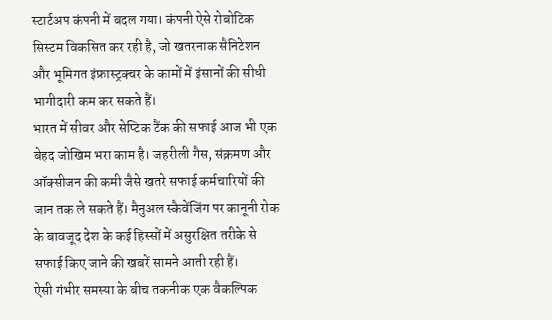स्टार्टअप कंपनी में बदल गया। कंपनी ऐसे रोबोटिक सिस्टम विकसित कर रही है, जो खतरनाक सैनिटेशन और भूमिगत इंफ्रास्ट्रक्चर के कामों में इंसानों की सीधी भागीदारी कम कर सकते हैं।
भारत में सीवर और सेप्टिक टैंक की सफाई आज भी एक बेहद जोखिम भरा काम है। जहरीली गैस, संक्रमण और ऑक्सीजन की कमी जैसे खतरे सफाई कर्मचारियों की जान तक ले सकते हैं। मैनुअल स्कैवेंजिंग पर कानूनी रोक के बावजूद देश के कई हिस्सों में असुरक्षित तरीके से सफाई किए जाने की खबरें सामने आती रही हैं।
ऐसी गंभीर समस्या के बीच तकनीक एक वैकल्पिक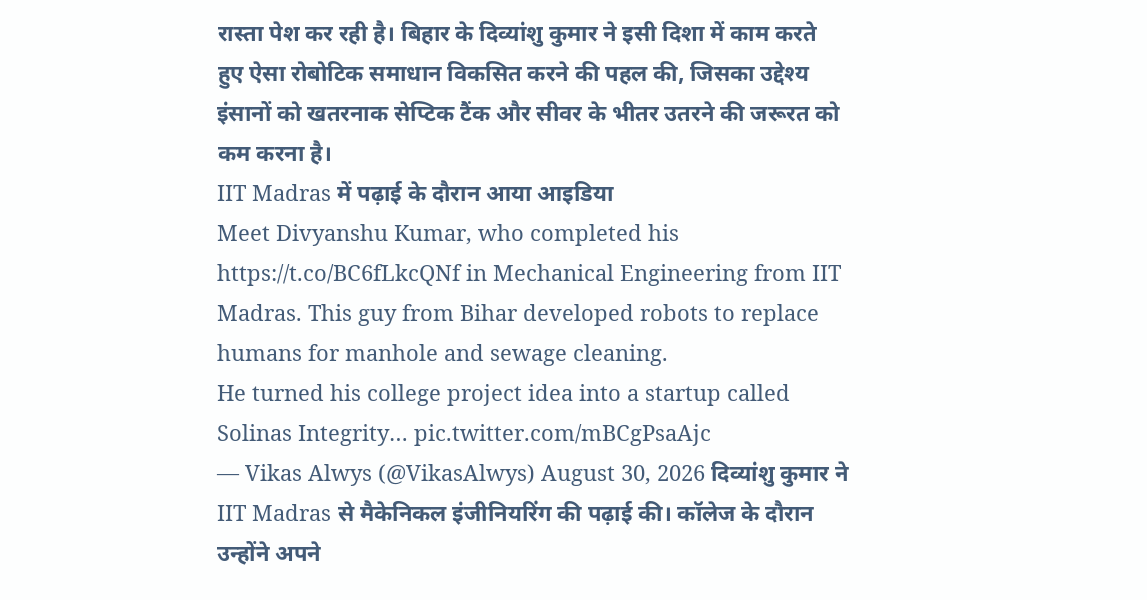रास्ता पेश कर रही है। बिहार के दिव्यांशु कुमार ने इसी दिशा में काम करते हुए ऐसा रोबोटिक समाधान विकसित करने की पहल की, जिसका उद्देश्य इंसानों को खतरनाक सेप्टिक टैंक और सीवर के भीतर उतरने की जरूरत को कम करना है।
IIT Madras में पढ़ाई के दौरान आया आइडिया
Meet Divyanshu Kumar, who completed his https://t.co/BC6fLkcQNf in Mechanical Engineering from IIT Madras. This guy from Bihar developed robots to replace humans for manhole and sewage cleaning.
He turned his college project idea into a startup called Solinas Integrity… pic.twitter.com/mBCgPsaAjc
— Vikas Alwys (@VikasAlwys) August 30, 2026 दिव्यांशु कुमार ने IIT Madras से मैकेनिकल इंजीनियरिंग की पढ़ाई की। कॉलेज के दौरान उन्होंने अपने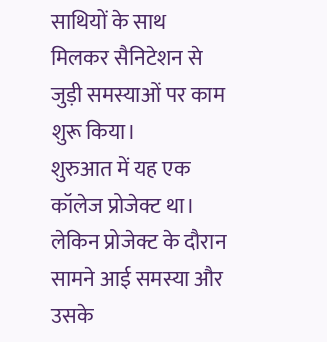साथियों के साथ मिलकर सैनिटेशन से जुड़ी समस्याओं पर काम शुरू किया।
शुरुआत में यह एक कॉलेज प्रोजेक्ट था। लेकिन प्रोजेक्ट के दौरान सामने आई समस्या और उसके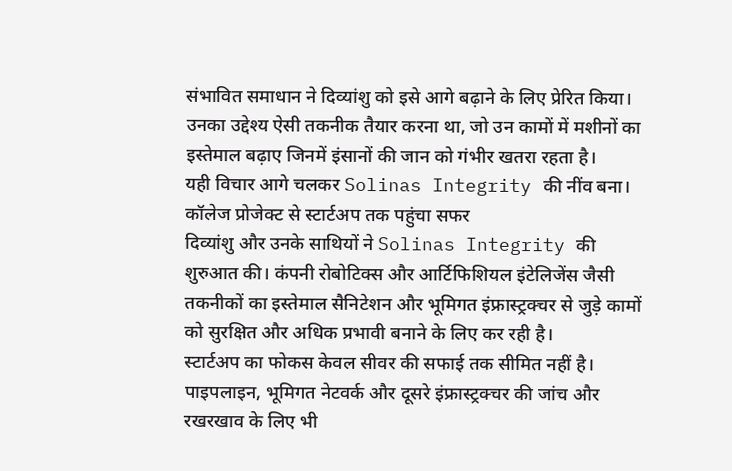संभावित समाधान ने दिव्यांशु को इसे आगे बढ़ाने के लिए प्रेरित किया। उनका उद्देश्य ऐसी तकनीक तैयार करना था, जो उन कामों में मशीनों का इस्तेमाल बढ़ाए जिनमें इंसानों की जान को गंभीर खतरा रहता है।
यही विचार आगे चलकर Solinas Integrity की नींव बना।
कॉलेज प्रोजेक्ट से स्टार्टअप तक पहुंचा सफर
दिव्यांशु और उनके साथियों ने Solinas Integrity की शुरुआत की। कंपनी रोबोटिक्स और आर्टिफिशियल इंटेलिजेंस जैसी तकनीकों का इस्तेमाल सैनिटेशन और भूमिगत इंफ्रास्ट्रक्चर से जुड़े कामों को सुरक्षित और अधिक प्रभावी बनाने के लिए कर रही है।
स्टार्टअप का फोकस केवल सीवर की सफाई तक सीमित नहीं है। पाइपलाइन, भूमिगत नेटवर्क और दूसरे इंफ्रास्ट्रक्चर की जांच और रखरखाव के लिए भी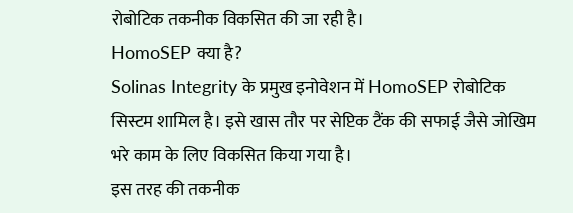रोबोटिक तकनीक विकसित की जा रही है।
HomoSEP क्या है?
Solinas Integrity के प्रमुख इनोवेशन में HomoSEP रोबोटिक सिस्टम शामिल है। इसे खास तौर पर सेप्टिक टैंक की सफाई जैसे जोखिम भरे काम के लिए विकसित किया गया है।
इस तरह की तकनीक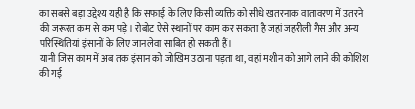का सबसे बड़ा उद्देश्य यही है कि सफाई के लिए किसी व्यक्ति को सीधे खतरनाक वातावरण में उतरने की जरूरत कम से कम पड़े। रोबोट ऐसे स्थानों पर काम कर सकता है जहां जहरीली गैस और अन्य परिस्थितियां इंसानों के लिए जानलेवा साबित हो सकती हैं।
यानी जिस काम में अब तक इंसान को जोखिम उठाना पड़ता था, वहां मशीन को आगे लाने की कोशिश की गई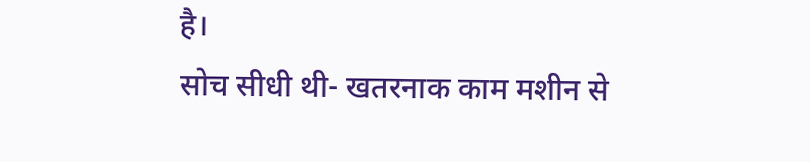है।
सोच सीधी थी- खतरनाक काम मशीन से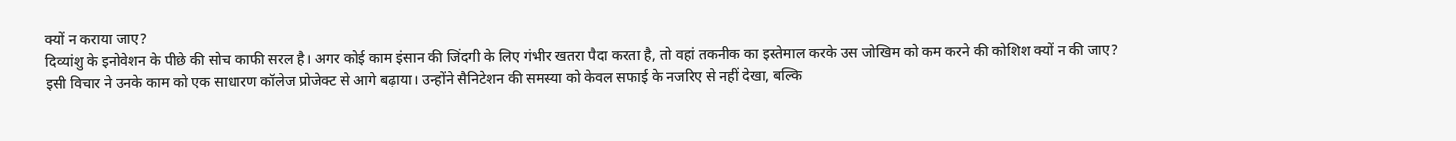क्यों न कराया जाए?
दिव्यांशु के इनोवेशन के पीछे की सोच काफी सरल है। अगर कोई काम इंसान की जिंदगी के लिए गंभीर खतरा पैदा करता है, तो वहां तकनीक का इस्तेमाल करके उस जोखिम को कम करने की कोशिश क्यों न की जाए?
इसी विचार ने उनके काम को एक साधारण कॉलेज प्रोजेक्ट से आगे बढ़ाया। उन्होंने सैनिटेशन की समस्या को केवल सफाई के नजरिए से नहीं देखा, बल्कि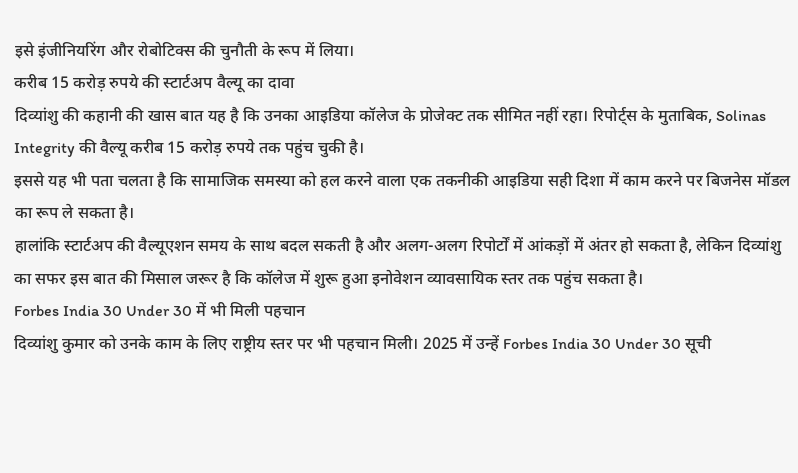इसे इंजीनियरिंग और रोबोटिक्स की चुनौती के रूप में लिया।
करीब 15 करोड़ रुपये की स्टार्टअप वैल्यू का दावा
दिव्यांशु की कहानी की खास बात यह है कि उनका आइडिया कॉलेज के प्रोजेक्ट तक सीमित नहीं रहा। रिपोर्ट्स के मुताबिक, Solinas Integrity की वैल्यू करीब 15 करोड़ रुपये तक पहुंच चुकी है।
इससे यह भी पता चलता है कि सामाजिक समस्या को हल करने वाला एक तकनीकी आइडिया सही दिशा में काम करने पर बिजनेस मॉडल का रूप ले सकता है।
हालांकि स्टार्टअप की वैल्यूएशन समय के साथ बदल सकती है और अलग-अलग रिपोर्टों में आंकड़ों में अंतर हो सकता है, लेकिन दिव्यांशु का सफर इस बात की मिसाल जरूर है कि कॉलेज में शुरू हुआ इनोवेशन व्यावसायिक स्तर तक पहुंच सकता है।
Forbes India 30 Under 30 में भी मिली पहचान
दिव्यांशु कुमार को उनके काम के लिए राष्ट्रीय स्तर पर भी पहचान मिली। 2025 में उन्हें Forbes India 30 Under 30 सूची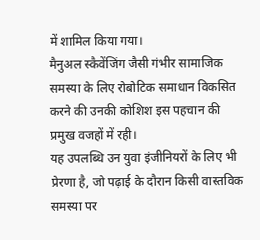में शामिल किया गया।
मैनुअल स्कैवेंजिंग जैसी गंभीर सामाजिक समस्या के लिए रोबोटिक समाधान विकसित करने की उनकी कोशिश इस पहचान की प्रमुख वजहों में रही।
यह उपलब्धि उन युवा इंजीनियरों के लिए भी प्रेरणा है, जो पढ़ाई के दौरान किसी वास्तविक समस्या पर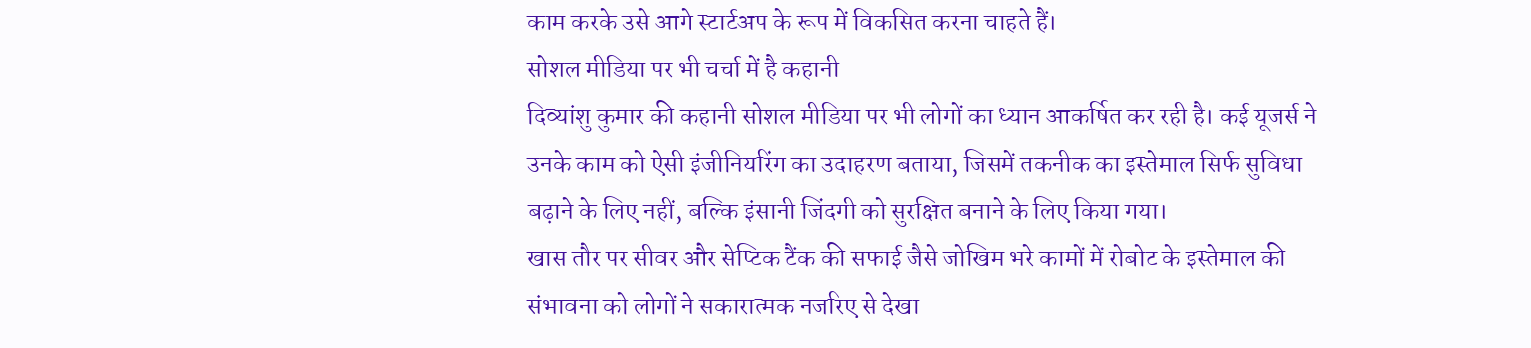काम करके उसे आगे स्टार्टअप के रूप में विकसित करना चाहते हैं।
सोशल मीडिया पर भी चर्चा में है कहानी
दिव्यांशु कुमार की कहानी सोशल मीडिया पर भी लोगों का ध्यान आकर्षित कर रही है। कई यूजर्स ने उनके काम को ऐसी इंजीनियरिंग का उदाहरण बताया, जिसमें तकनीक का इस्तेमाल सिर्फ सुविधा बढ़ाने के लिए नहीं, बल्कि इंसानी जिंदगी को सुरक्षित बनाने के लिए किया गया।
खास तौर पर सीवर और सेप्टिक टैंक की सफाई जैसे जोखिम भरे कामों में रोबोट के इस्तेमाल की संभावना को लोगों ने सकारात्मक नजरिए से देखा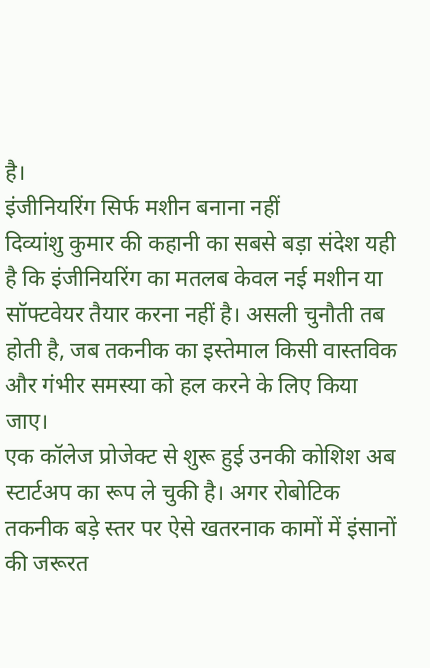है।
इंजीनियरिंग सिर्फ मशीन बनाना नहीं
दिव्यांशु कुमार की कहानी का सबसे बड़ा संदेश यही है कि इंजीनियरिंग का मतलब केवल नई मशीन या सॉफ्टवेयर तैयार करना नहीं है। असली चुनौती तब होती है, जब तकनीक का इस्तेमाल किसी वास्तविक और गंभीर समस्या को हल करने के लिए किया जाए।
एक कॉलेज प्रोजेक्ट से शुरू हुई उनकी कोशिश अब स्टार्टअप का रूप ले चुकी है। अगर रोबोटिक तकनीक बड़े स्तर पर ऐसे खतरनाक कामों में इंसानों की जरूरत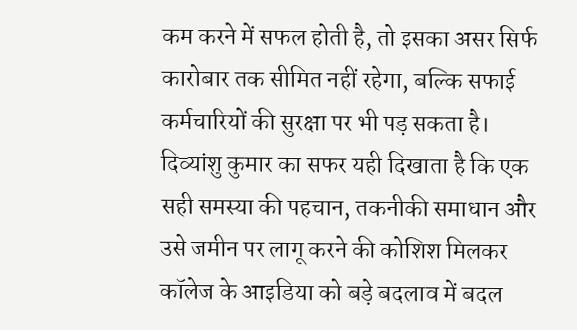कम करने में सफल होती है, तो इसका असर सिर्फ कारोबार तक सीमित नहीं रहेगा, बल्कि सफाई कर्मचारियों की सुरक्षा पर भी पड़ सकता है।
दिव्यांशु कुमार का सफर यही दिखाता है कि एक सही समस्या की पहचान, तकनीकी समाधान और उसे जमीन पर लागू करने की कोशिश मिलकर कॉलेज के आइडिया को बड़े बदलाव में बदल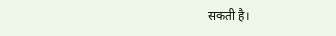सकती है।